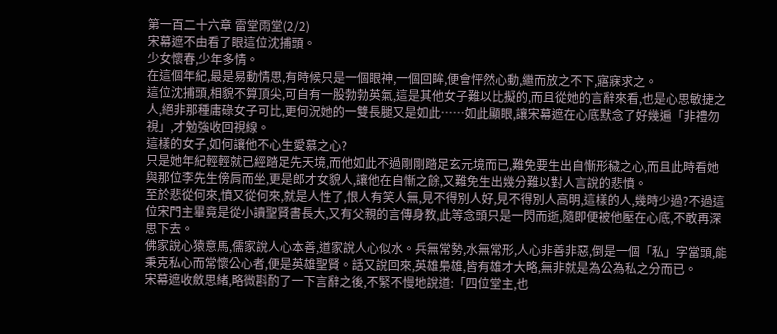第一百二十六章 雷堂雨堂(2/2)
宋幕遮不由看了眼這位沈捕頭。
少女懷春,少年多情。
在這個年紀,最是易動情思,有時候只是一個眼神,一個回眸,便會怦然心動,繼而放之不下,寤寐求之。
這位沈捕頭,相貌不算頂尖,可自有一股勃勃英氣,這是其他女子難以比擬的,而且從她的言辭來看,也是心思敏捷之人,絕非那種庸碌女子可比,更何況她的一雙長腿又是如此……如此顯眼,讓宋幕遮在心底默念了好幾遍「非禮勿視」,才勉強收回視線。
這樣的女子,如何讓他不心生愛慕之心?
只是她年紀輕輕就已經踏足先天境,而他如此不過剛剛踏足玄元境而已,難免要生出自慚形穢之心,而且此時看她與那位李先生傍肩而坐,更是郎才女貌人,讓他在自慚之餘,又難免生出幾分難以對人言說的悲憤。
至於悲從何來,憤又從何來,就是人性了,恨人有笑人無,見不得別人好,見不得別人高明,這樣的人,幾時少過?不過這位宋門主畢竟是從小讀聖賢書長大,又有父親的言傳身教,此等念頭只是一閃而逝,隨即便被他壓在心底,不敢再深思下去。
佛家說心猿意馬,儒家說人心本善,道家說人心似水。兵無常勢,水無常形,人心非善非惡,倒是一個「私」字當頭,能秉克私心而常懷公心者,便是英雄聖賢。話又說回來,英雄梟雄,皆有雄才大略,無非就是為公為私之分而已。
宋幕遮收斂思緒,略微斟酌了一下言辭之後,不緊不慢地說道:「四位堂主,也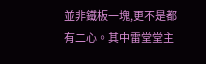並非鐵板一塊,更不是都有二心。其中雷堂堂主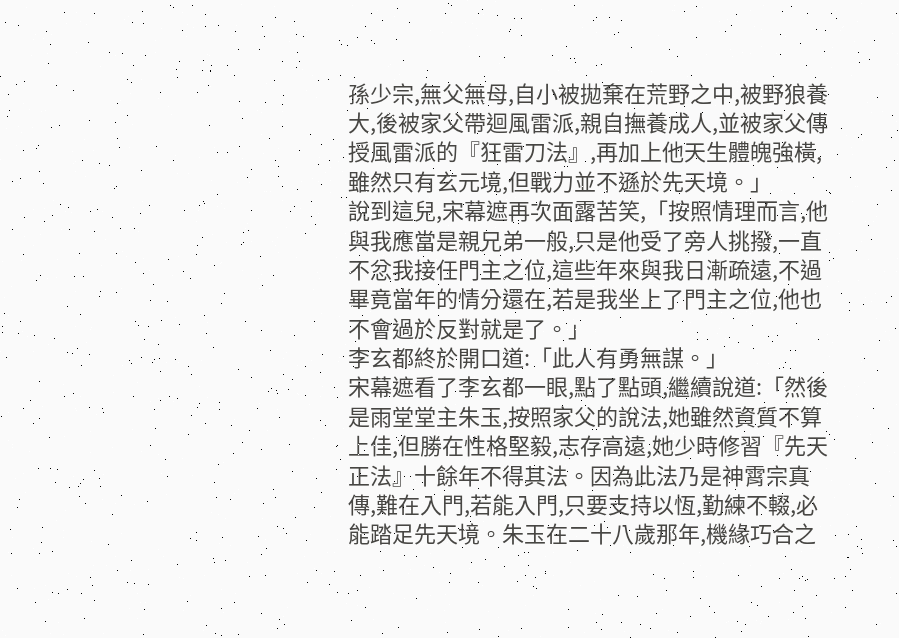孫少宗,無父無母,自小被拋棄在荒野之中,被野狼養大,後被家父帶迴風雷派,親自撫養成人,並被家父傳授風雷派的『狂雷刀法』,再加上他天生體魄強橫,雖然只有玄元境,但戰力並不遜於先天境。」
說到這兒,宋幕遮再次面露苦笑,「按照情理而言,他與我應當是親兄弟一般,只是他受了旁人挑撥,一直不忿我接任門主之位,這些年來與我日漸疏遠,不過畢竟當年的情分還在,若是我坐上了門主之位,他也不會過於反對就是了。」
李玄都終於開口道:「此人有勇無謀。」
宋幕遮看了李玄都一眼,點了點頭,繼續說道:「然後是雨堂堂主朱玉,按照家父的說法,她雖然資質不算上佳,但勝在性格堅毅,志存高遠,她少時修習『先天正法』十餘年不得其法。因為此法乃是神霄宗真傳,難在入門,若能入門,只要支持以恆,勤練不輟,必能踏足先天境。朱玉在二十八歲那年,機緣巧合之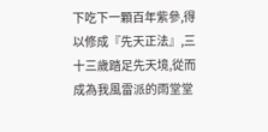下吃下一顆百年紫參,得以修成『先天正法』,三十三歲踏足先天境,從而成為我風雷派的雨堂堂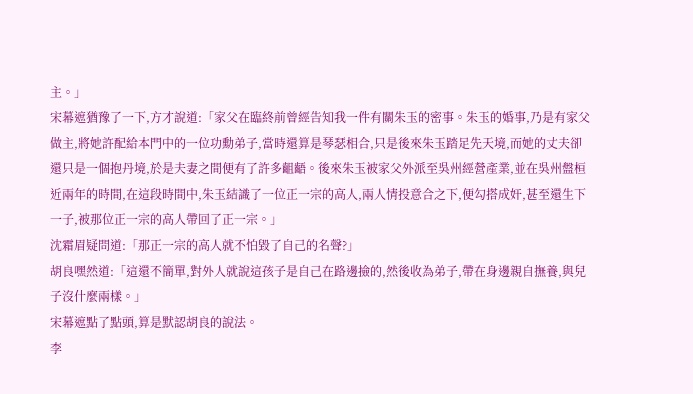主。」
宋幕遮猶豫了一下,方才說道:「家父在臨終前曾經告知我一件有關朱玉的密事。朱玉的婚事,乃是有家父做主,將她許配給本門中的一位功勳弟子,當時還算是琴瑟相合,只是後來朱玉踏足先天境,而她的丈夫卻還只是一個抱丹境,於是夫妻之間便有了許多齟齬。後來朱玉被家父外派至吳州經營產業,並在吳州盤桓近兩年的時間,在這段時間中,朱玉結識了一位正一宗的高人,兩人情投意合之下,便勾搭成奸,甚至還生下一子,被那位正一宗的高人帶回了正一宗。」
沈霜眉疑問道:「那正一宗的高人就不怕毀了自己的名聲?」
胡良嘿然道:「這還不簡單,對外人就說這孩子是自己在路邊撿的,然後收為弟子,帶在身邊親自撫養,與兒子沒什麼兩樣。」
宋幕遮點了點頭,算是默認胡良的說法。
李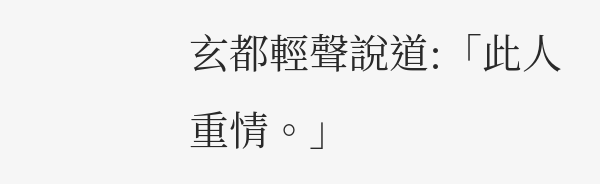玄都輕聲說道:「此人重情。」